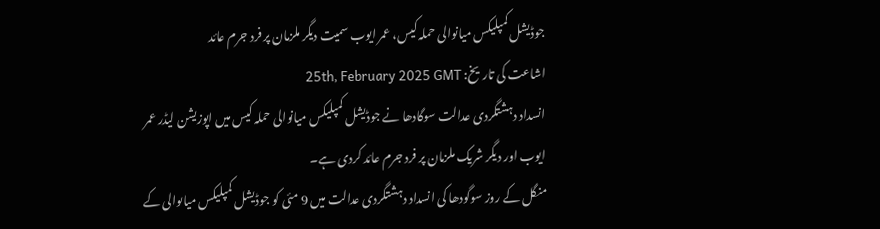جوڈیشل کمپلیکس میانوالی حملہ کیس، عمر ایوب سمیت دیگر ملزمان پر فرد جرم عائد
اشاعت کی تاریخ: 25th, February 2025 GMT
انسداد دہشتگردی عدالت سوگادھا نے جوڈیشل کمپلیکس میانوالی حملہ کیس میں اپوزیشن لیڈر عمر ایوب اور دیگر شریک ملزمان پر فرد جرم عائد کردی ہے۔
منگل کے روز سوگودھا کی انسداد دہشتگردی عدالت میں 9 مئی کو جوڈیشل کمپلیکس میاںوالی کے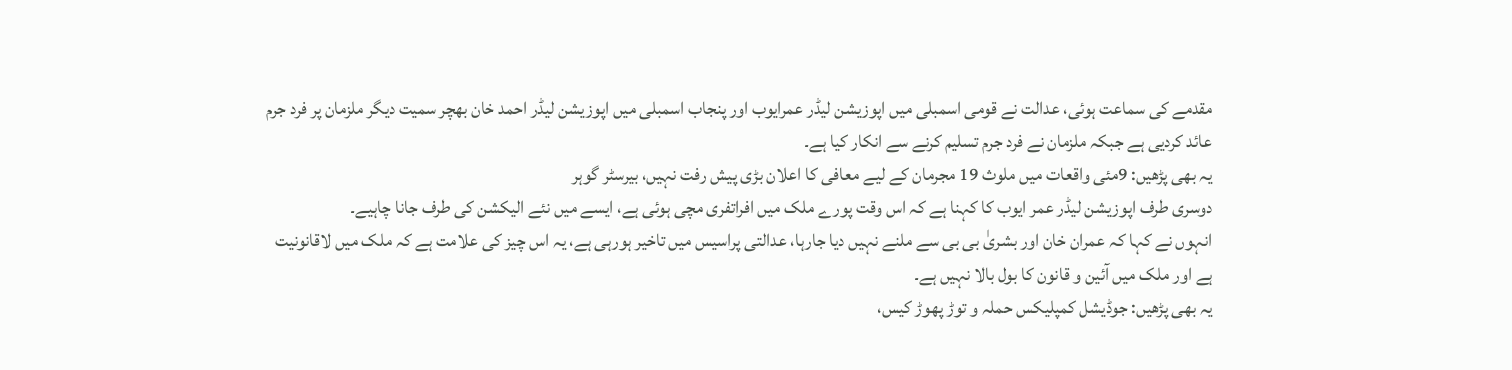مقدمے کی سماعت ہوئی، عدالت نے قومی اسمبلی میں اپوزیشن لیڈر عمرایوب اور پنجاب اسمبلی میں اپوزیشن لیڈر احمد خان بھچر سمیت دیگر ملزمان پر فرد جرم عائد کردیی ہے جبکہ ملزمان نے فرد جرم تسلیم کرنے سے انکار کیا ہے۔
یہ بھی پڑھیں: 9مئی واقعات میں ملوث 19 مجرمان کے لیے معافی کا اعلان بڑی پیش رفت نہیں، بیرسٹر گوہر
دوسری طرف اپوزیشن لیڈر عمر ایوب کا کہنا ہے کہ اس وقت پورے ملک میں افراتفری مچی ہوئی ہے، ایسے میں نئے الیکشن کی طرف جانا چاہیے۔
انہوں نے کہا کہ عمران خان اور بشریٰ بی بی سے ملنے نہیں دیا جارہا، عدالتی پراسیس میں تاخیر ہورہی ہے، یہ اس چیز کی علامت ہے کہ ملک میں لاقانونیت ہے اور ملک میں آئین و قانون کا بول بالا نہیں ہے۔
یہ بھی پڑھیں: جوڈیشل کمپلیکس حملہ و توڑ پھوڑ کیس،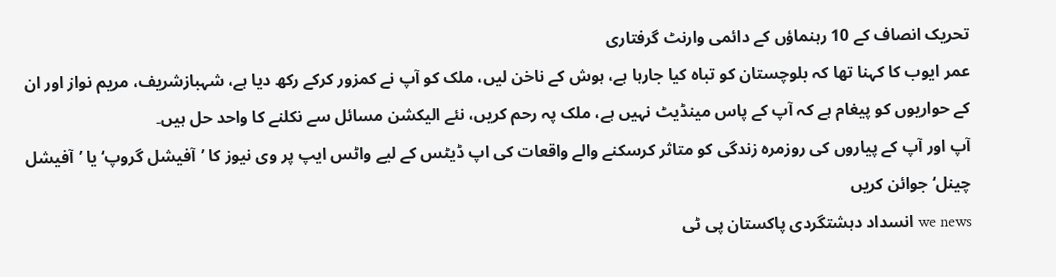تحریک انصاف کے 10 رہنماؤں کے دائمی وارنٹ گرفتاری
عمر ایوب کا کہنا تھا کہ بلوچستان کو تباہ کیا جارہا ہے، ہوش کے ناخن لیں، ملک کو آپ نے کمزور کرکے رکھ دیا ہے، شہبازشریف، مریم نواز اور ان کے حواریوں کو پیغام ہے کہ آپ کے پاس مینڈیٹ نہیں ہے، ملک پہ رحم کریں، نئے الیکشن مسائل سے نکلنے کا واحد حل ہیں۔
آپ اور آپ کے پیاروں کی روزمرہ زندگی کو متاثر کرسکنے والے واقعات کی اپ ڈیٹس کے لیے واٹس ایپ پر وی نیوز کا ’آفیشل گروپ‘ یا ’آفیشل چینل‘ جوائن کریں
we news انسداد دہشتگردی پاکستان پی ٹی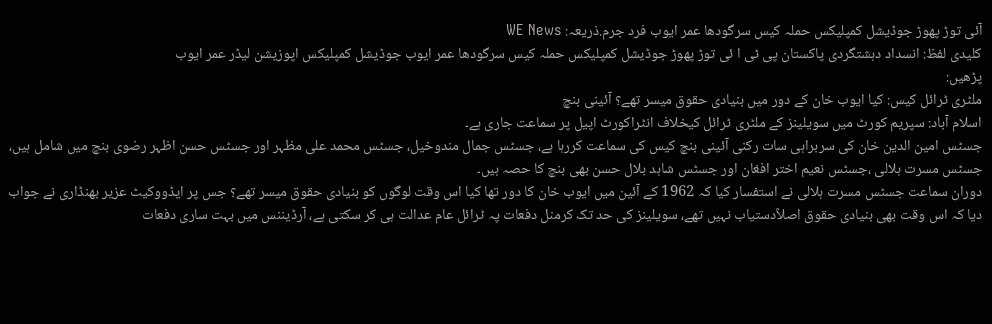آئی توڑ پھوڑ جوڈیشل کمپلیکس حملہ کیس سرگودھا عمر ایوب فرد جرم.ذریعہ: WE News
کلیدی لفظ: انسداد دہشتگردی پاکستان پی ٹی ا ئی توڑ پھوڑ جوڈیشل کمپلیکس حملہ کیس سرگودھا عمر ایوب جوڈیشل کمپلیکس اپوزیشن لیڈر عمر ایوب
پڑھیں:
ملٹری ٹرائل کیس: کیا ایوب خان کے دور میں بنیادی حقوق میسر تھے؟ آئینی بنچ
اسلام آباد: سپریم کورٹ میں سویلینز کے ملٹری ٹرائل کیخلاف انٹراکورٹ اپیل پر سماعت جاری ہے۔
جسٹس امین الدین خان کی سربراہی سات رکنی آئینی بنچ کیس کی سماعت کررہا ہے، جسٹس جمال مندوخیل، جسٹس محمد علی مظہر اور جسٹس حسن اظہر رضوی بنچ میں شامل ہیں، جسٹس مسرت ہلالی ،جسٹس نعیم اختر افغان اور جسٹس شاہد بلال حسن بھی بنچ کا حصہ ہیں۔
دوران سماعت جسٹس مسرت ہلالی نے استفسار کیا کہ 1962 کے آئین میں ایوب خان کا دور تھا کیا اس وقت لوگوں کو بنیادی حقوق میسر تھے؟ جس پر ایڈووکیٹ عزیر بھنڈاری نے جواب دیا کہ اس وقت بھی بنیادی حقوق اصلاًدستیاب نہیں تھے، سویلینز کی حد تک کرمنل دفعات پہ ٹرائل عام عدالت ہی کر سکتی ہے، آرڈیننس میں بہت ساری دفعات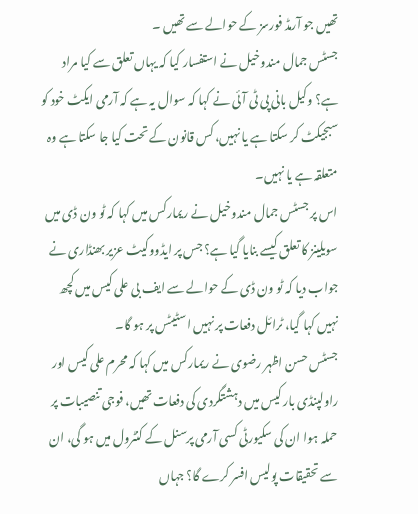تھیں جو آرمڈ فورسز کے حوالے سے تھیں ۔
جسٹس جمال مندوخیل نے استفسار کیا کہ یہاں تعلق سے کیا مراد ہے؟ وکیل بانی پی ٹی آئی نے کہا کہ سوال یہ ہے کہ آرمی ایکٹ خود کو سبجیکٹ کر سکتا ہے یا نہیں، کس قانون کے تحت کیا جا سکتا ہے وہ متعلقہ ہے یا نہیں۔
اس پر جسٹس جمال مندوخیل نے ریمارکس میں کہا کہ ٹو ون ڈی میں سویلینز کا تعلق کیسے بنایا گیا ہے؟ جس پر ایڈووکیٹ عزیر بھنڈاری نے جواب دیا کہ ٹو ون ڈی کے حوالے سے ایف بی علی کیس میں کچھ نہیں کہا گیا، ٹرائل دفعات پر نہیں اسٹیٹس پر ہو گا۔
جسٹس حسن اظہر رضوی نے ریمارکس میں کہا کہ محرم علی کیس اور راولپنڈی بار کیس میں دہشتگردی کی دفعات تھیں، فوجی تنصیبات پر حملہ ہوا ان کی سکیورٹی کسی آرمی پرسنل کے کنٹرول میں ہو گی، ان سے تحقیقات پولیس افسر کرے گا؟ جہاں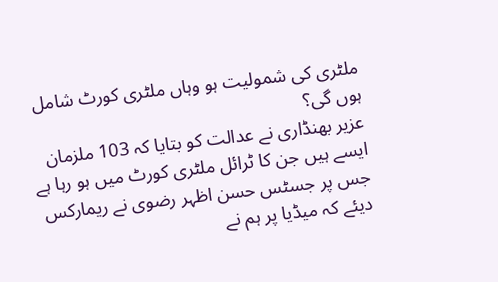ملٹری کی شمولیت ہو وہاں ملٹری کورٹ شامل ہوں گی؟
عزیر بھنڈاری نے عدالت کو بتایا کہ 103 ملزمان ایسے ہیں جن کا ٹرائل ملٹری کورٹ میں ہو رہا ہے جس پر جسٹس حسن اظہر رضوی نے ریمارکس دیئے کہ میڈیا پر ہم نے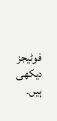فوٹیجز دیکھی ہیں۔